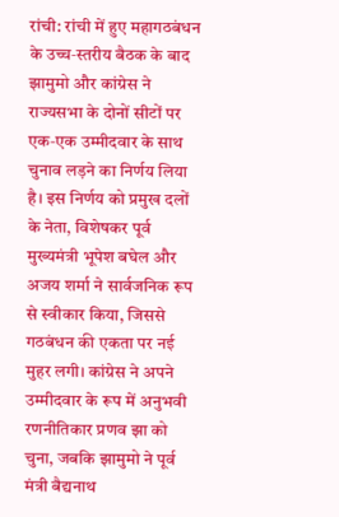रांची: रांची में हुए महागठबंधन के उच्च‑स्तरीय बैठक के बाद झामुमो और कांग्रेस ने राज्यसभा के दोनों सीटों पर एक‑एक उम्मीदवार के साथ चुनाव लड़ने का निर्णय लिया है। इस निर्णय को प्रमुख दलों के नेता, विशेषकर पूर्व मुख्यमंत्री भूपेश बघेल और अजय शर्मा ने सार्वजनिक रूप से स्वीकार किया, जिससे गठबंधन की एकता पर नई मुहर लगी। कांग्रेस ने अपने उम्मीदवार के रूप में अनुभवी रणनीतिकार प्रणव झा को चुना, जबकि झामुमो ने पूर्व मंत्री बैद्यनाथ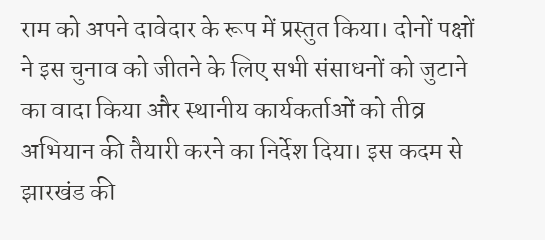राम को अपने दावेदार के रूप में प्रस्तुत किया। दोनों पक्षों ने इस चुनाव को जीतने के लिए सभी संसाधनों को जुटाने का वादा किया और स्थानीय कार्यकर्ताओं को तीव्र अभियान की तैयारी करने का निर्देश दिया। इस कदम से झारखंड की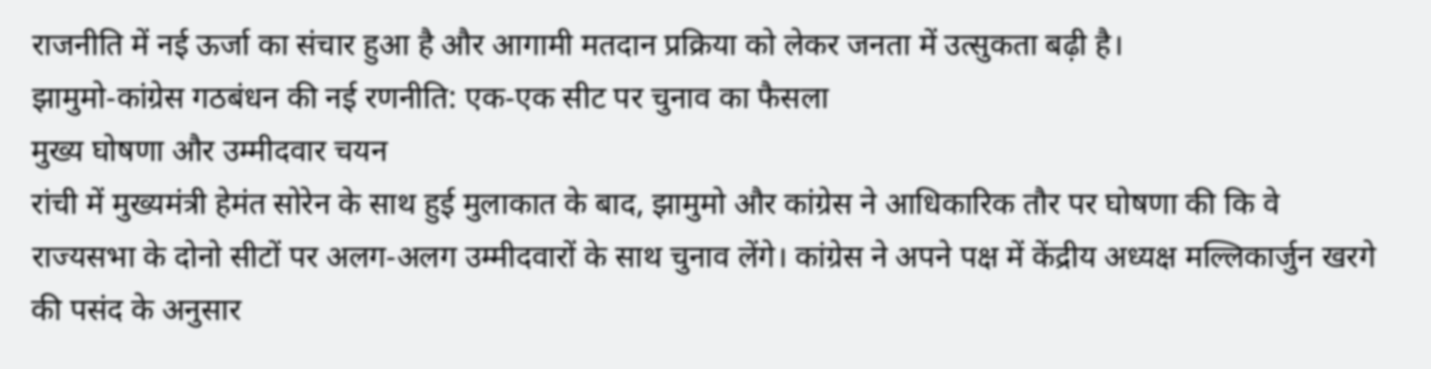राजनीति में नई ऊर्जा का संचार हुआ है और आगामी मतदान प्रक्रिया को लेकर जनता में उत्सुकता बढ़ी है।
झामुमो‑कांग्रेस गठबंधन की नई रणनीति: एक‑एक सीट पर चुनाव का फैसला
मुख्य घोषणा और उम्मीदवार चयन
रांची में मुख्यमंत्री हेमंत सोरेन के साथ हुई मुलाकात के बाद, झामुमो और कांग्रेस ने आधिकारिक तौर पर घोषणा की कि वे राज्यसभा के दोनो सीटों पर अलग‑अलग उम्मीदवारों के साथ चुनाव लेंगे। कांग्रेस ने अपने पक्ष में केंद्रीय अध्यक्ष मल्लिकार्जुन खरगे की पसंद के अनुसार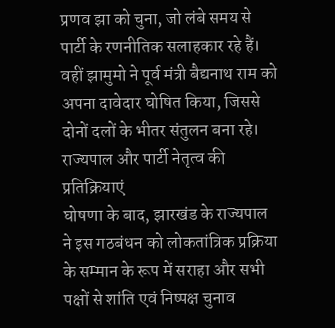प्रणव झा को चुना, जो लंबे समय से पार्टी के रणनीतिक सलाहकार रहे हैं। वहीं झामुमो ने पूर्व मंत्री बैद्यनाथ राम को अपना दावेदार घोषित किया, जिससे दोनों दलों के भीतर संतुलन बना रहे।
राज्यपाल और पार्टी नेतृत्व की प्रतिक्रियाएं
घोषणा के बाद, झारखंड के राज्यपाल ने इस गठबंधन को लोकतांत्रिक प्रक्रिया के सम्मान के रूप में सराहा और सभी पक्षों से शांति एवं निष्पक्ष चुनाव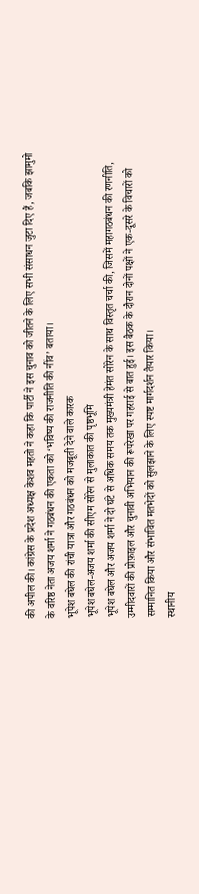की अपील की। कांग्रेस के प्रदेश अध्यक्ष केशव महतो ने कहा कि पार्टी ने इस चुनाव को जीतने के लिए सभी संसाधन जुटा दिए हैं, जबकि झामुमो के वरिष्ठ नेता अजय शर्मा ने गठबंधन की एकता को ‘भविष्य की राजनीति की नींव’ बताया।
भूपेश बघेल की रांची यात्रा और गठबंधन को मजबूती देने वाले कारक
भूपेश बघेल‑अजय शर्मा की सीएम सोरेन से मुलाकात की पृष्ठभूमि
भूपेश बघेल और अजय शर्मा ने दो घंटे से अधिक समय तक मुख्यमंत्री हेमंत सोरेन के साथ विस्तृत चर्चा की, जिसमें महागठबंधन की रणनीति, उम्मीदवारों की प्रोफ़ाइल और चुनावी अभियान की रूपरेखा पर गहराई से बात हुई। इस बैठक के दौरान दोनों पक्षों ने एक-दूसरे के विचारों को सम्मानित किया और संभावित मतभेदों को सुलझाने के लिए स्पष्ट मार्गदर्शन तैयार किया।
स्थानीय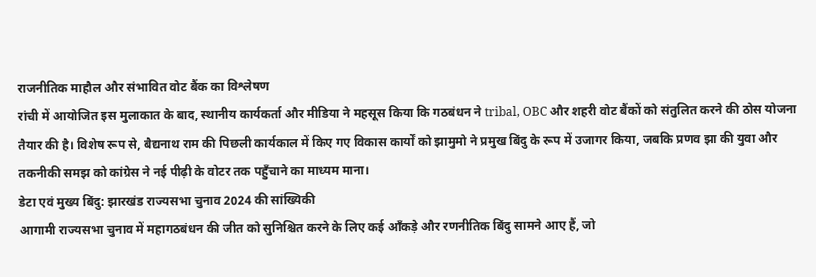राजनीतिक माहौल और संभावित वोट बैंक का विश्लेषण
रांची में आयोजित इस मुलाकात के बाद, स्थानीय कार्यकर्ता और मीडिया ने महसूस किया कि गठबंधन ने tribal, OBC और शहरी वोट बैंकों को संतुलित करने की ठोस योजना तैयार की है। विशेष रूप से, बैद्यनाथ राम की पिछली कार्यकाल में किए गए विकास कार्यों को झामुमो ने प्रमुख बिंदु के रूप में उजागर किया, जबकि प्रणव झा की युवा और तकनीकी समझ को कांग्रेस ने नई पीढ़ी के वोटर तक पहुँचाने का माध्यम माना।
डेटा एवं मुख्य बिंदु: झारखंड राज्यसभा चुनाव 2024 की सांख्यिकी
आगामी राज्यसभा चुनाव में महागठबंधन की जीत को सुनिश्चित करने के लिए कई आँकड़े और रणनीतिक बिंदु सामने आए हैं, जो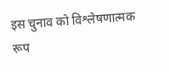इस चुनाव को विश्लेषणात्मक रूप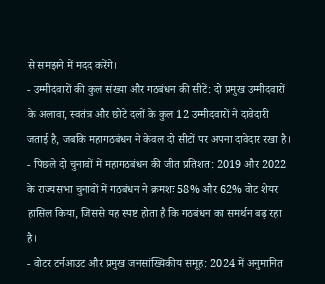से समझने में मदद करेंगे।
- उम्मीदवारों की कुल संख्या और गठबंधन की सीटें: दो प्रमुख उम्मीदवारों के अलावा, स्वतंत्र और छोटे दलों के कुल 12 उम्मीदवारों ने दावेदारी जताई है, जबकि महागठबंधन ने केवल दो सीटों पर अपना दावेदार रखा है।
- पिछले दो चुनावों में महागठबंधन की जीत प्रतिशत: 2019 और 2022 के राज्यसभा चुनावों में गठबंधन ने क्रमशः 58% और 62% वोट शेयर हासिल किया, जिससे यह स्पष्ट होता है कि गठबंधन का समर्थन बढ़ रहा है।
- वोटर टर्नआउट और प्रमुख जनसांख्यिकीय समूह: 2024 में अनुमानित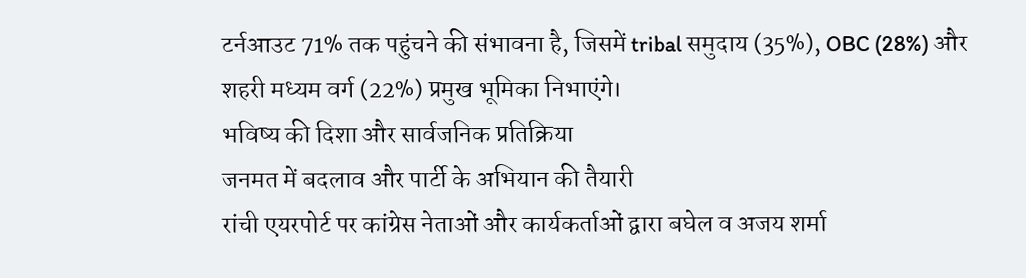टर्नआउट 71% तक पहुंचने की संभावना है, जिसमें tribal समुदाय (35%), OBC (28%) और शहरी मध्यम वर्ग (22%) प्रमुख भूमिका निभाएंगे।
भविष्य की दिशा और सार्वजनिक प्रतिक्रिया
जनमत में बदलाव और पार्टी के अभियान की तैयारी
रांची एयरपोर्ट पर कांग्रेस नेताओं और कार्यकर्ताओं द्वारा बघेल व अजय शर्मा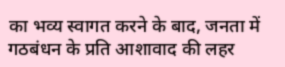का भव्य स्वागत करने के बाद, जनता में गठबंधन के प्रति आशावाद की लहर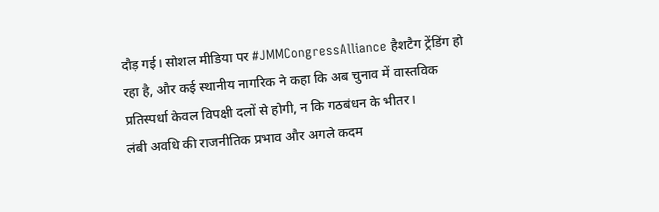दौड़ गई। सोशल मीडिया पर #JMMCongressAlliance हैशटैग ट्रेंडिंग हो रहा है, और कई स्थानीय नागरिक ने कहा कि अब चुनाव में वास्तविक प्रतिस्पर्धा केवल विपक्षी दलों से होगी, न कि गठबंधन के भीतर।
लंबी अवधि की राजनीतिक प्रभाव और अगले कदम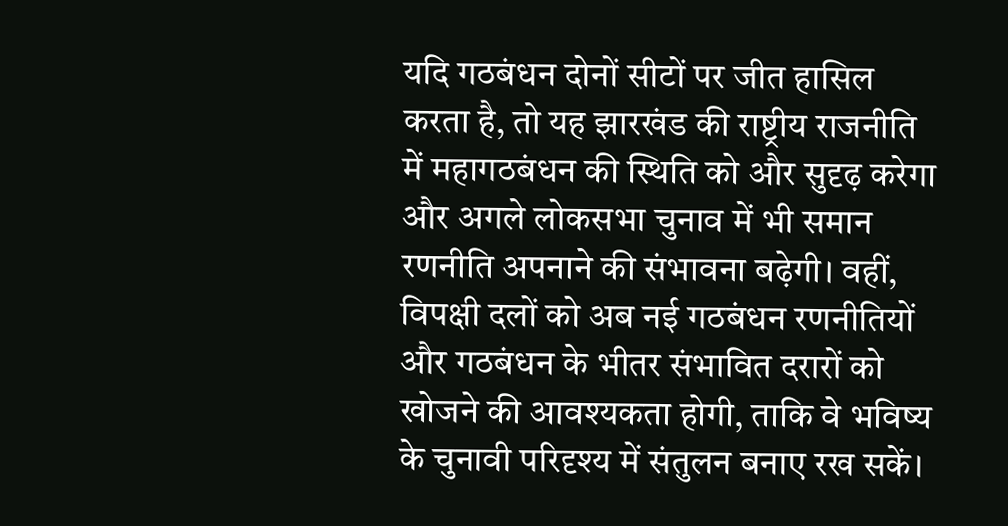यदि गठबंधन दोनों सीटों पर जीत हासिल करता है, तो यह झारखंड की राष्ट्रीय राजनीति में महागठबंधन की स्थिति को और सुदृढ़ करेगा और अगले लोकसभा चुनाव में भी समान रणनीति अपनाने की संभावना बढ़ेगी। वहीं, विपक्षी दलों को अब नई गठबंधन रणनीतियों और गठबंधन के भीतर संभावित दरारों को खोजने की आवश्यकता होगी, ताकि वे भविष्य के चुनावी परिदृश्य में संतुलन बनाए रख सकें।